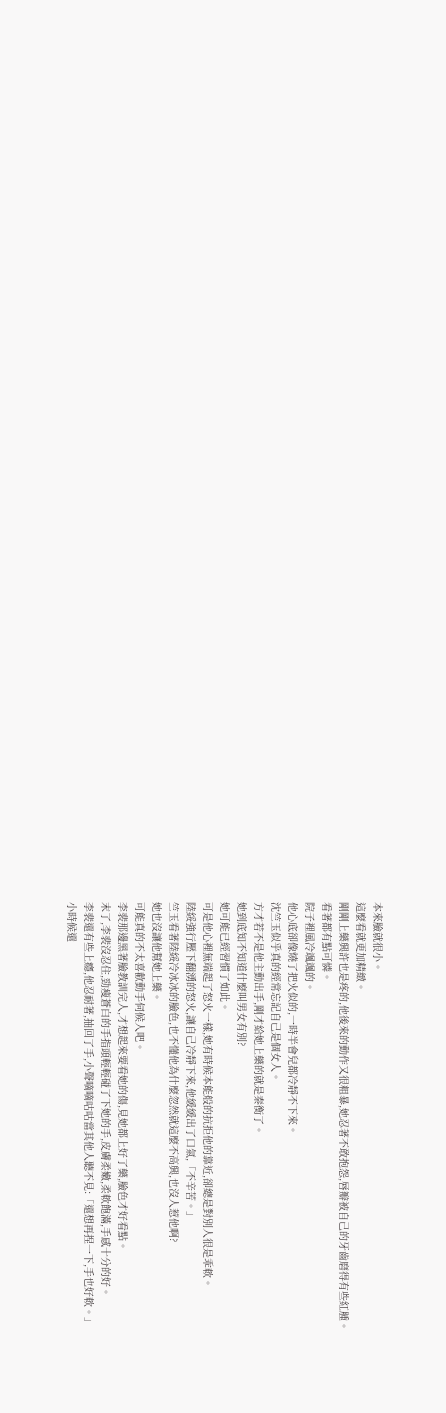本來臉就很小。
這麼看就更加精緻。
剛剛上藥興許也是疼的,他後來的動作又很粗暴,她忍著不敢抱怨,唇瓣被自己的牙齒磨得有些紅腫。
看著都有點可憐。
院子裡風冷颯颯的。
他心底卻像燒了把火似的,一時半會兒都冷靜不下來。
沈竺玉似乎真的經常忘記自己是個女人。
方才若不是他主動出手,剛才給她上藥的就是秦衡了。
她到底知不知道什麼叫男女有別?
她可能已經習慣了如此。
可是他心裡無端起了怒火一樣,她有時候本能般的抗拒他的靠近,卻總是對別人很是乖軟。
陸綏強行壓下翻湧的怒火,讓自己冷靜下來,他緩緩出了口氣,「不辛苦。」
竺玉看著陸綏冷冰冰的臉色,也不懂他為什麼忽然就這麼不高興,也沒人惹他啊?
她也沒讓他幫她上藥。
可能真的不太喜歡動手伺候人吧。
李裴那邊黑著臉教訓完人,才想起來要看她的傷,見她都上好了藥,臉色才好看點。
末了,李裴沒忍住,勁瘦蒼白的手指頭輕輕碰了下她的手,皮膚柔嫩,柔軟飽滿,手感十分的好。
李裴還有些上癮,他忍耐著,抽回了手,小聲嘀嘀咕咕當其他人聽不見:「還想再捏一下,手也好軟。」
小時候還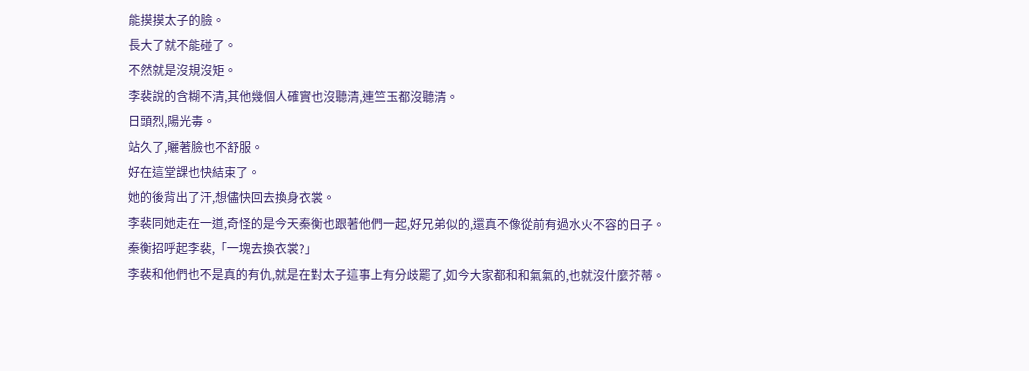能摸摸太子的臉。
長大了就不能碰了。
不然就是沒規沒矩。
李裴說的含糊不清,其他幾個人確實也沒聽清,連竺玉都沒聽清。
日頭烈,陽光毒。
站久了,曬著臉也不舒服。
好在這堂課也快結束了。
她的後背出了汗,想儘快回去換身衣裳。
李裴同她走在一道,奇怪的是今天秦衡也跟著他們一起,好兄弟似的,還真不像從前有過水火不容的日子。
秦衡招呼起李裴,「一塊去換衣裳?」
李裴和他們也不是真的有仇,就是在對太子這事上有分歧罷了,如今大家都和和氣氣的,也就沒什麼芥蒂。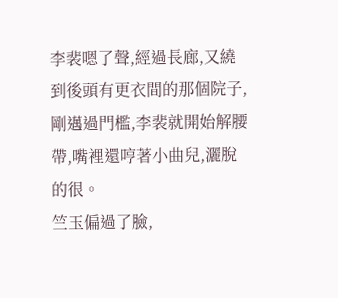李裴嗯了聲,經過長廊,又繞到後頭有更衣間的那個院子,剛邁過門檻,李裴就開始解腰帶,嘴裡還哼著小曲兒,灑脫的很。
竺玉偏過了臉,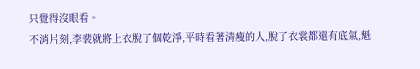只覺得沒眼看。
不消片刻,李裴就將上衣脫了個乾淨,平時看著清瘦的人,脫了衣裳都還有底氣,魁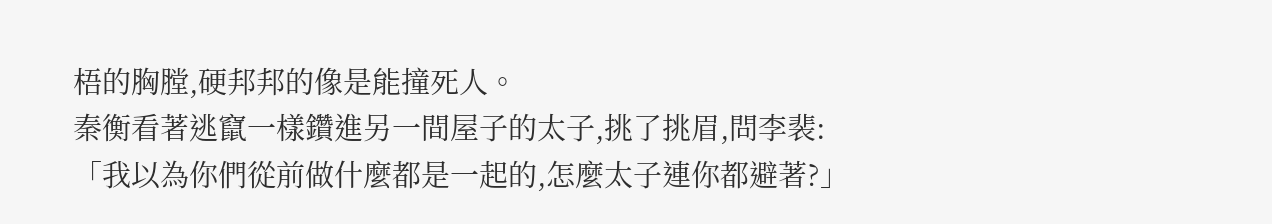梧的胸膛,硬邦邦的像是能撞死人。
秦衡看著逃竄一樣鑽進另一間屋子的太子,挑了挑眉,問李裴:「我以為你們從前做什麼都是一起的,怎麼太子連你都避著?」